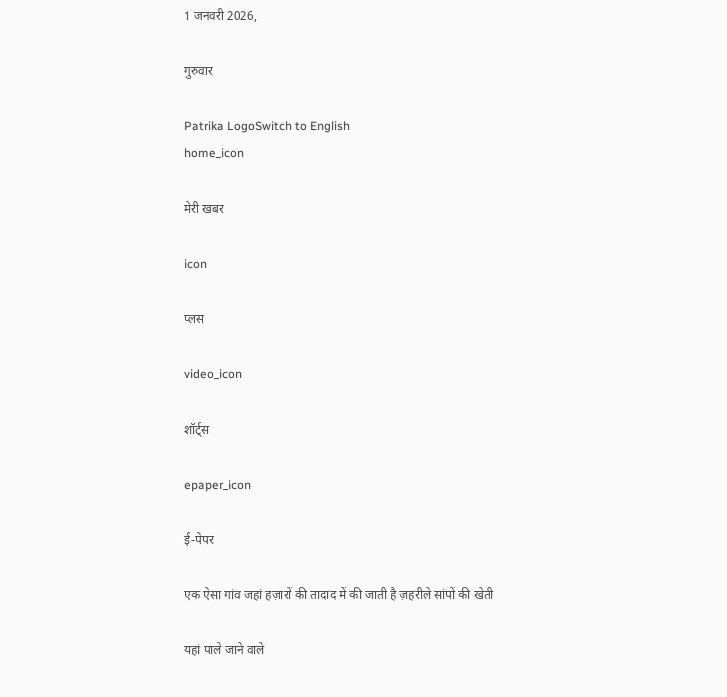1 जनवरी 2026,

गुरुवार

Patrika LogoSwitch to English
home_icon

मेरी खबर

icon

प्लस

video_icon

शॉर्ट्स

epaper_icon

ई-पेपर

एक ऐसा गांव जहां हज़ारों की तादाद में की जाती है ज़हरीले सांपों की खेती

यहां पाले जाने वाले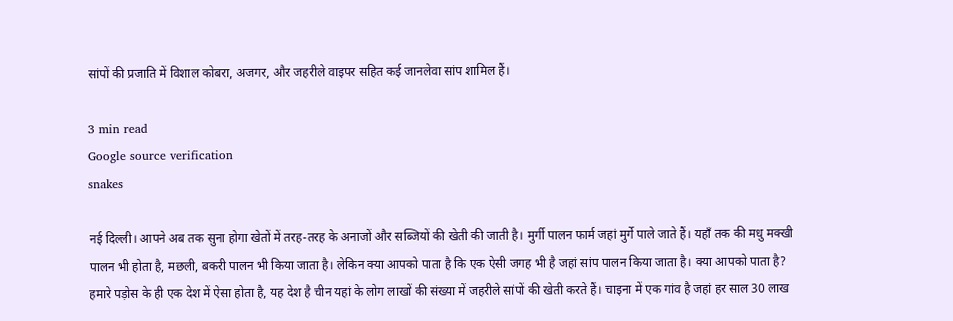सांपों की प्रजाति में विशाल कोबरा, अजगर, और जहरीले वाइपर सहित कई जानलेवा सांप शामिल हैं।

3 min read
Google source verification
snakes

नई दिल्ली। आपने अब तक सुना होगा खेतों में तरह-तरह के अनाजों और सब्जियों की खेती की जाती है। मुर्गी पालन फार्म जहां मुर्गे पाले जाते हैं। यहाँ तक की मधु मक्खी पालन भी होता है, मछली, बकरी पालन भी किया जाता है। लेकिन क्या आपको पाता है कि एक ऐसी जगह भी है जहां सांप पालन किया जाता है। क्या आपको पाता है? हमारे पड़ोस के ही एक देश में ऐसा होता है, यह देश है चीन यहां के लोग लाखों की संख्या में जहरीले सांपों की खेती करते हैं। चाइना में एक गांव है जहां हर साल 30 लाख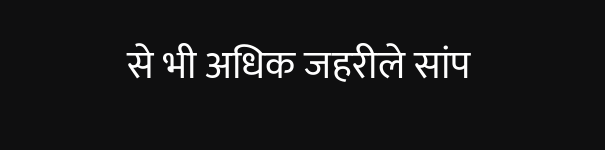से भी अधिक जहरीले सांप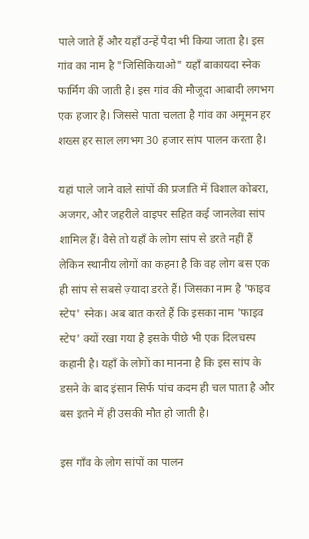पाले जाते हैं और यहाँ उन्हें पैदा भी किया जाता है। इस गांव का नाम है "जिसिकियाओ" यहाँ बाकायदा स्नेक फार्मिंग की जाती है। इस गांव की मौजूदा आबादी लगभग एक हजार है। जिससे पाता चलता है गांव का अमूमन हर शख्स हर साल लगभग 30 हजार सांप पालन करता है।

यहां पाले जाने वाले सांपों की प्रजाति में विशाल कोबरा, अजगर, और जहरीले वाइपर सहित कई जानलेवा सांप शामिल हैं। वैसे तो यहाँ के लोग सांप से डरते नहीं हैं लेकिन स्थानीय लोगों का कहना है कि वह लोग बस एक ही सांप से सबसे ज़्यादा डरते हैं। जिसका नाम है 'फाइव स्टेप' स्नेक। अब बात करते हैं कि इसका नाम 'फाइव स्टेप' क्यों रखा गया है इसके पीछे भी एक दिलचस्प कहानी है। यहाँ के लोगों का मानना है कि इस सांप के डसने के बाद इंसान सिर्फ पांच कदम ही चल पाता है और बस इतने में ही उसकी मौत हो जाती है।

इस गाँव के लोग सांपों का पालन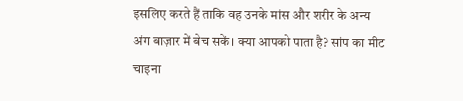इसलिए करते हैं ताकि वह उनके मांस और शरीर के अन्य अंग बाज़ार में बेच सकें। क्या आपको पाता है? सांप का मीट चाइना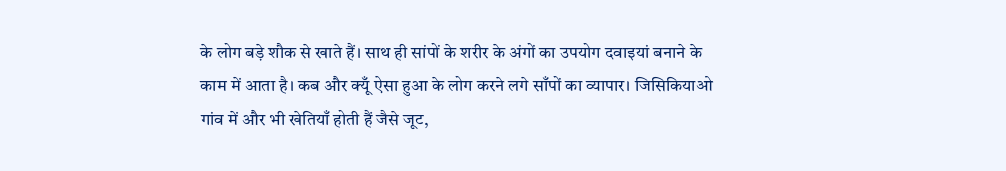के लोग बड़े शौक से खाते हैं। साथ ही सांपों के शरीर के अंगों का उपयोग दवाइयां बनाने के काम में आता है। कब और क्यूँ ऐसा हुआ के लोग करने लगे साँपों का व्यापार। जिसिकियाओ गांव में और भी खेतियाँ होती हैं जैसे जूट,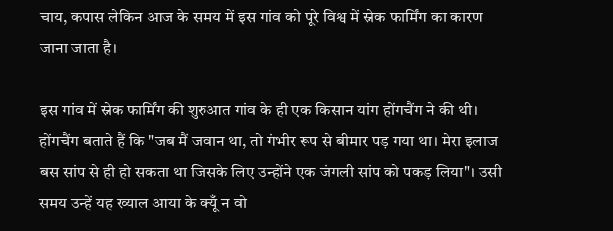चाय, कपास लेकिन आज के समय में इस गांव को पूरे विश्व में स्नेक फार्मिंग का कारण जाना जाता है।

इस गांव में स्नेक फार्मिंग की शुरुआत गांव के ही एक किसान यांग होंगचैंग ने की थी। होंगचैंग बताते हैं कि "जब मैं जवान था, तो गंभीर रूप से बीमार पड़ गया था। मेरा इलाज बस सांप से ही हो सकता था जिसके लिए उन्होंने एक जंगली सांप को पकड़ लिया"। उसी समय उन्हें यह ख्याल आया के क्यूँ न वो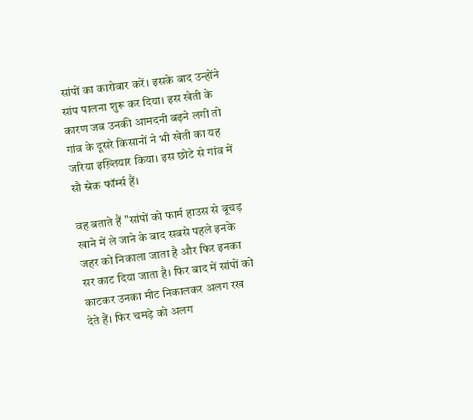सांपों का कारोबार करें। इसके बाद उन्होंने सांप पालना शुरू कर दिया। इस खेती के कारण जब उनकी आमदनी बढ़ने लगी तो गांव के दूसरे किसानों ने भी खेती का यह जरिया इख़्तियार किया। इस छोटे से गांव में सौ स्नेक फॉर्म्स हैं।

वह बताते हैं "सांपों को फार्म हाउस से बूचड़ खाने में ले जाने के बाद सबसे पहले इनके जहर को निकाला जाता है और फिर इनका सर काट दिया जाता है। फिर बाद में सांपों को काटकर उनका मीट निकालकर अलग रख देते हैं। फिर चमड़े को अलग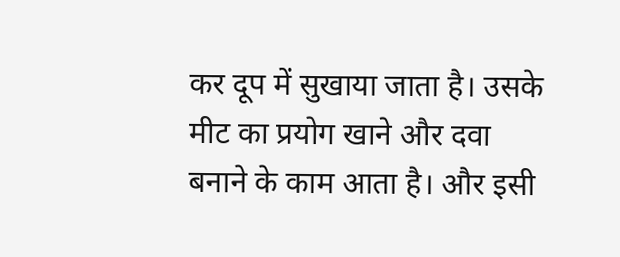कर दूप में सुखाया जाता है। उसके मीट का प्रयोग खाने और दवा बनाने के काम आता है। और इसी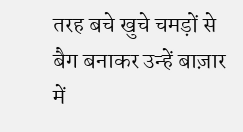तरह बचे खुचे चमड़ों से बैग बनाकर उन्हें बाज़ार में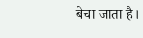बेचा जाता है।